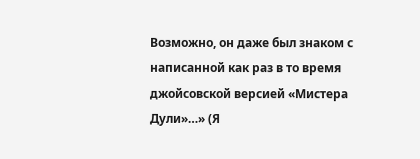Возможно, он даже был знаком с написанной как раз в то время джойсовской версией «Мистера Дули»…» (Я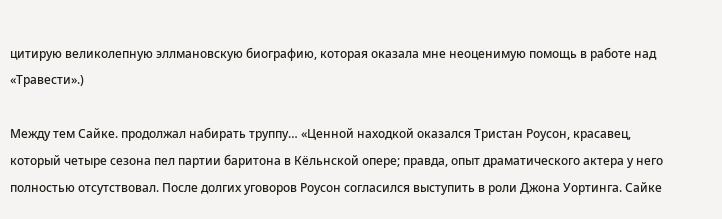цитирую великолепную эллмановскую биографию, которая оказала мне неоценимую помощь в работе над «Травести».)

Между тем Сайке. продолжал набирать труппу… «Ценной находкой оказался Тристан Роусон, красавец, который четыре сезона пел партии баритона в Кёльнской опере; правда, опыт драматического актера у него полностью отсутствовал. После долгих уговоров Роусон согласился выступить в роли Джона Уортинга. Сайке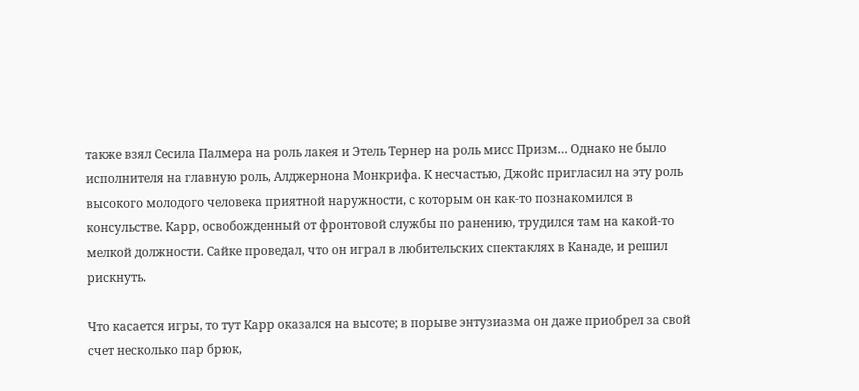также взял Сесила Палмера на роль лакея и Этель Тернер на роль мисс Призм… Однако не было исполнителя на главную роль, Алджернона Монкрифа. К несчастью, Джойс пригласил на эту роль высокого молодого человека приятной наружности, с которым он как-то познакомился в консульстве. Карр, освобожденный от фронтовой службы по ранению, трудился там на какой-то мелкой должности. Сайке проведал, что он играл в любительских спектаклях в Канаде, и решил рискнуть.

Что касается игры, то тут Карр оказался на высоте; в порыве энтузиазма он даже приобрел за свой счет несколько пар брюк,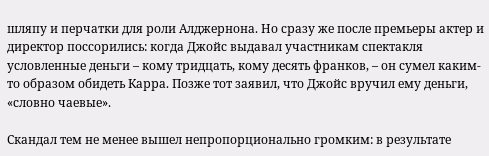шляпу и перчатки для роли Алджернона. Но сразу же после премьеры актер и директор поссорились: когда Джойс выдавал участникам спектакля условленные деньги – кому тридцать, кому десять франков, – он сумел каким-то образом обидеть Карра. Позже тот заявил, что Джойс вручил ему деньги, «словно чаевые».

Скандал тем не менее вышел непропорционально громким: в результате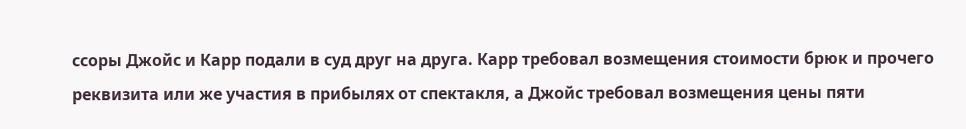ссоры Джойс и Карр подали в суд друг на друга. Карр требовал возмещения стоимости брюк и прочего реквизита или же участия в прибылях от спектакля, а Джойс требовал возмещения цены пяти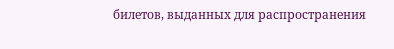билетов, выданных для распространения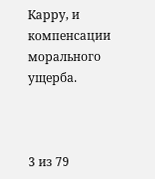Карру, и компенсации морального ущерба.



3 из 79